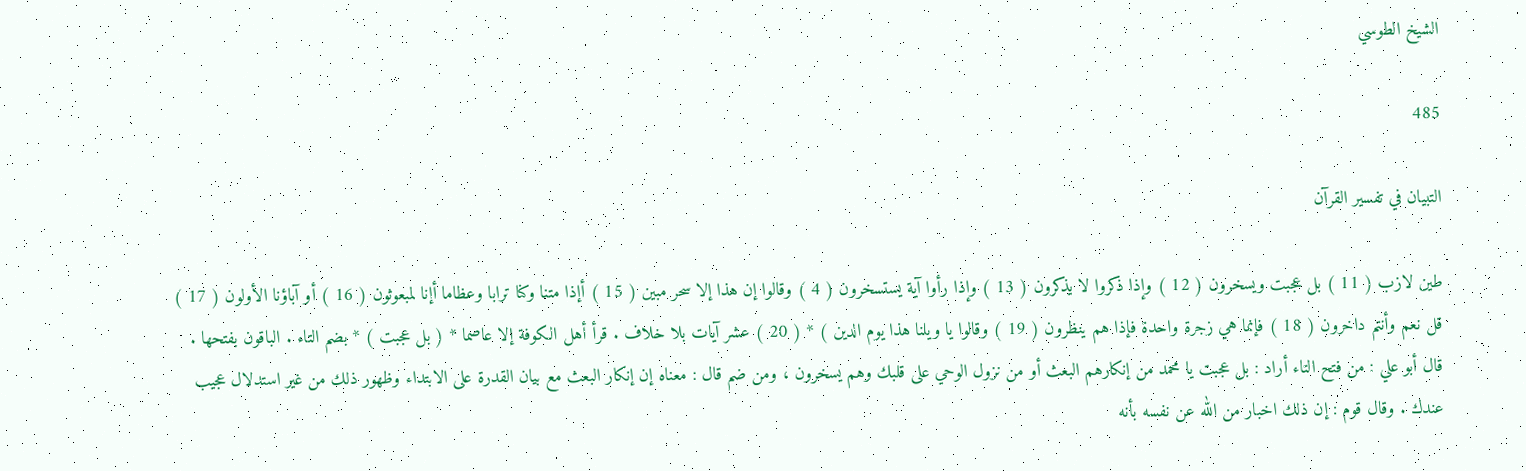الشيخ الطوسي

485

التبيان في تفسير القرآن

طين لازب ( 11 ) بل عجبت ويسخرون ( 12 ) وإذا ذكروا لا يذكرون ( 13 ) وإذا رأوا آية يستسخرون ( 4 ) وقالوا إن هذا إلا سحر مبين ( 15 ) أإذا متنا وكنا ترابا وعظاما أإنا لمبعوثون ( 16 ) أو آباؤنا الأولون ( 17 ) قل نعم وأنتم داخرون ( 18 ) فإنما هي زجرة واحدة فإذا هم ينظرون ( 19 ) وقالوا يا ويلنا هذا يوم الدين ) * ( 20 ) عشر آيات بلا خلاف . قرأ أهل الكوفة إلا عاصما * ( بل عجبت ) * بضم التاء . الباقون بفتحها . قال أبو علي : من فتح التاء أراد : بل عجبت يا محمد من إنكارهم البعث أو من نزول الوحي على قلبك وهم يسخرون ، ومن ضم قال : معناه إن إنكار البعث مع بيان القدرة على الابتداء وظهور ذلك من غير استدلال عجيب عندك . وقال قوم : إن ذلك اخبار من الله عن نفسه بأنه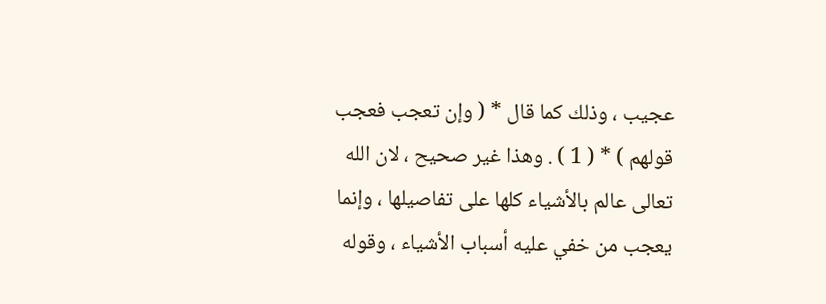عجيب ، وذلك كما قال * ( وإن تعجب فعجب قولهم ) * ( 1 ) . وهذا غير صحيح ، لان الله تعالى عالم بالأشياء كلها على تفاصيلها ، وإنما يعجب من خفي عليه أسباب الأشياء ، وقوله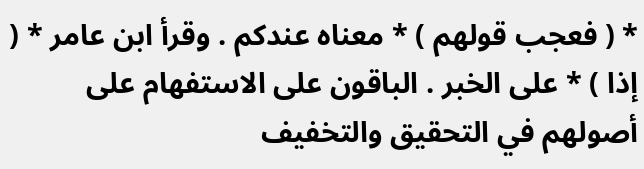* ( فعجب قولهم ) * معناه عندكم . وقرأ ابن عامر * ( إذا ) * على الخبر . الباقون على الاستفهام على أصولهم في التحقيق والتخفيف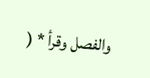والفصل وقرأ * (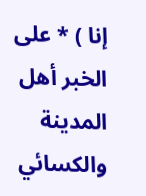إنا ) * على الخبر أهل المدينة والكسائي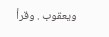ويعقوب . وقرأ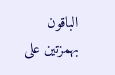الباقون بهمزتين على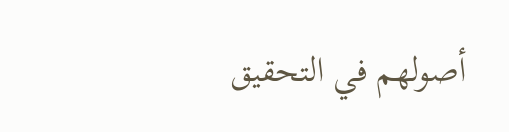أصولهم في التحقيق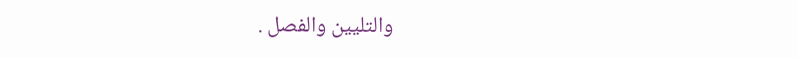والتليين والفصل .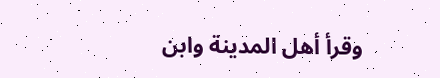وقرأ أهل المدينة وابن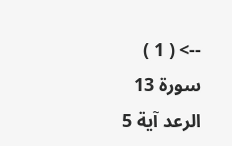--> ( 1 ) سورة 13 الرعد آية 5